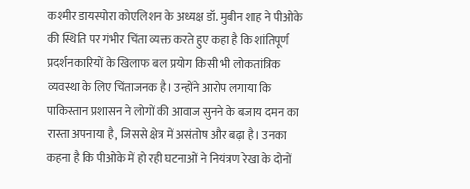कश्मीर डायस्पोरा कोएलिशन के अध्यक्ष डॉ. मुबीन शाह ने पीओके की स्थिति पर गंभीर चिंता व्यक्त करते हुए कहा है कि शांतिपूर्ण प्रदर्शनकारियों के खिलाफ बल प्रयोग किसी भी लोकतांत्रिक व्यवस्था के लिए चिंताजनक है। उन्होंने आरोप लगाया कि पाकिस्तान प्रशासन ने लोगों की आवाज सुनने के बजाय दमन का रास्ता अपनाया है, जिससे क्षेत्र में असंतोष और बढ़ा है। उनका कहना है कि पीओके में हो रही घटनाओं ने नियंत्रण रेखा के दोनों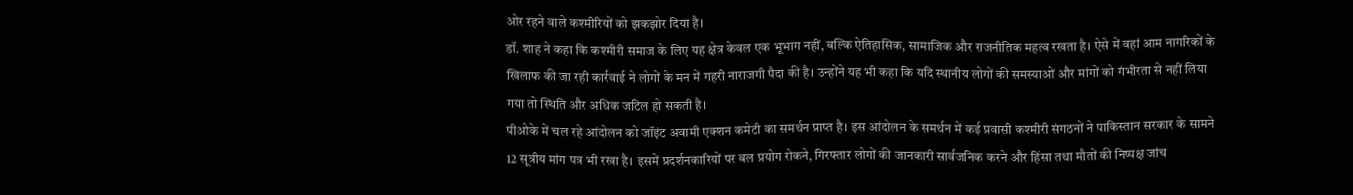ओर रहने वाले कश्मीरियों को झकझोर दिया है।
डॉ. शाह ने कहा कि कश्मीरी समाज के लिए यह क्षेत्र केवल एक भूभाग नहीं, बल्कि ऐतिहासिक, सामाजिक और राजनीतिक महत्व रखता है। ऐसे में वहां आम नागरिकों के खिलाफ की जा रही कार्रवाई ने लोगों के मन में गहरी नाराजगी पैदा की है। उन्होंने यह भी कहा कि यदि स्थानीय लोगों की समस्याओं और मांगों को गंभीरता से नहीं लिया गया तो स्थिति और अधिक जटिल हो सकती है।
पीओके में चल रहे आंदोलन को जॉइंट अवामी एक्शन कमेटी का समर्थन प्राप्त है। इस आंदोलन के समर्थन में कई प्रवासी कश्मीरी संगठनों ने पाकिस्तान सरकार के सामने 12 सूत्रीय मांग पत्र भी रखा है। इसमें प्रदर्शनकारियों पर बल प्रयोग रोकने, गिरफ्तार लोगों की जानकारी सार्वजनिक करने और हिंसा तथा मौतों की निष्पक्ष जांच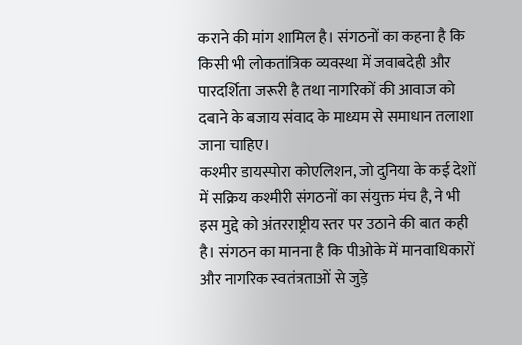कराने की मांग शामिल है। संगठनों का कहना है कि किसी भी लोकतांत्रिक व्यवस्था में जवाबदेही और पारदर्शिता जरूरी है तथा नागरिकों की आवाज को दबाने के बजाय संवाद के माध्यम से समाधान तलाशा जाना चाहिए।
कश्मीर डायस्पोरा कोएलिशन, जो दुनिया के कई देशों में सक्रिय कश्मीरी संगठनों का संयुक्त मंच है, ने भी इस मुद्दे को अंतरराष्ट्रीय स्तर पर उठाने की बात कही है। संगठन का मानना है कि पीओके में मानवाधिकारों और नागरिक स्वतंत्रताओं से जुड़े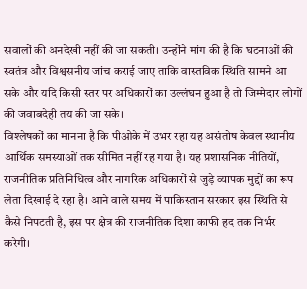सवालों की अनदेखी नहीं की जा सकती। उन्होंने मांग की है कि घटनाओं की स्वतंत्र और विश्वसनीय जांच कराई जाए ताकि वास्तविक स्थिति सामने आ सके और यदि किसी स्तर पर अधिकारों का उल्लंघन हुआ है तो जिम्मेदार लोगों की जवाबदेही तय की जा सके।
विश्लेषकों का मानना है कि पीओके में उभर रहा यह असंतोष केवल स्थानीय आर्थिक समस्याओं तक सीमित नहीं रह गया है। यह प्रशासनिक नीतियों, राजनीतिक प्रतिनिधित्व और नागरिक अधिकारों से जुड़े व्यापक मुद्दों का रूप लेता दिखाई दे रहा है। आने वाले समय में पाकिस्तान सरकार इस स्थिति से कैसे निपटती है, इस पर क्षेत्र की राजनीतिक दिशा काफी हद तक निर्भर करेगी।